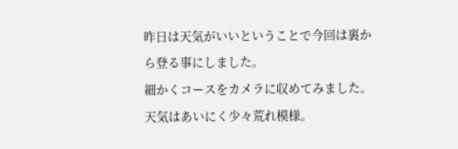昨日は天気がいいということで今回は裏から登る事にしました。
細かくコースをカメラに収めてみました。
天気はあいにく少々荒れ模様。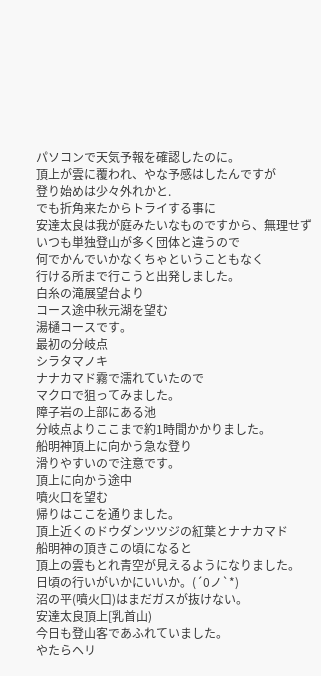パソコンで天気予報を確認したのに。
頂上が雲に覆われ、やな予感はしたんですが
登り始めは少々外れかと.
でも折角来たからトライする事に
安達太良は我が庭みたいなものですから、無理せず
いつも単独登山が多く団体と違うので
何でかんでいかなくちゃということもなく
行ける所まで行こうと出発しました。
白糸の滝展望台より
コース途中秋元湖を望む
湯樋コースです。
最初の分岐点
シラタマノキ
ナナカマド霧で濡れていたので
マクロで狙ってみました。
障子岩の上部にある池
分岐点よりここまで約1時間かかりました。
船明神頂上に向かう急な登り
滑りやすいので注意です。
頂上に向かう途中
噴火口を望む
帰りはここを通りました。
頂上近くのドウダンツツジの紅葉とナナカマド
船明神の頂きこの頃になると
頂上の雲もとれ青空が見えるようになりました。
日頃の行いがいかにいいか。(´0ノ`*)
沼の平(噴火口)はまだガスが抜けない。
安達太良頂上[乳首山)
今日も登山客であふれていました。
やたらヘリ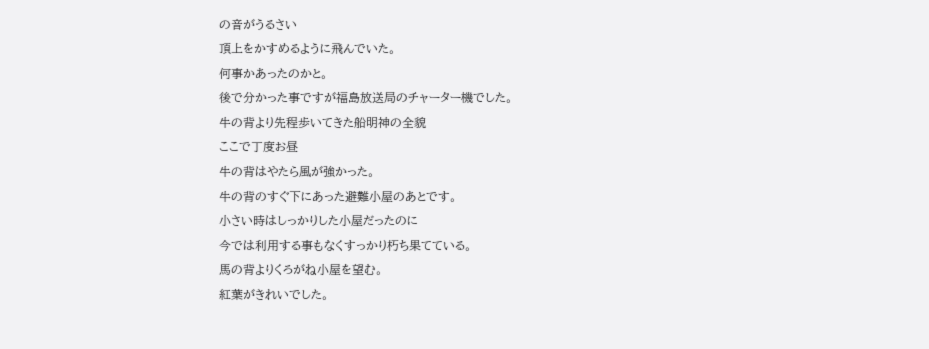の音がうるさい
頂上をかすめるように飛んでいた。
何事かあったのかと。
後で分かった事ですが福島放送局のチャーター機でした。
牛の背より先程歩いてきた船明神の全貌
ここで丁度お昼
牛の背はやたら風が強かった。
牛の背のすぐ下にあった避難小屋のあとです。
小さい時はしっかりした小屋だったのに
今では利用する事もなくすっかり朽ち果てている。
馬の背よりくろがね小屋を望む。
紅葉がきれいでした。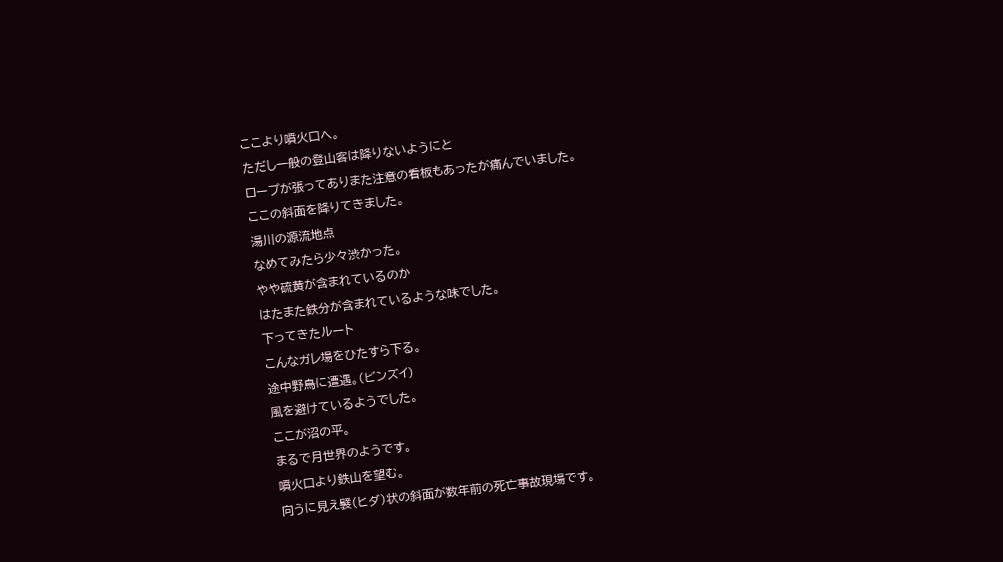ここより噴火口へ。
ただし一般の登山客は降りないようにと
ロープが張ってありまた注意の看板もあったが痛んでいました。
ここの斜面を降りてきました。
湯川の源流地点
なめてみたら少々渋かった。
やや硫黄が含まれているのか
はたまた鉄分が含まれているような味でした。
下ってきたルート
こんなガレ場をひたすら下る。
途中野鳥に遭遇。(ビンズイ)
風を避けているようでした。
ここが沼の平。
まるで月世界のようです。
噴火口より鉄山を望む。
向うに見え襞(ヒダ)状の斜面が数年前の死亡事故現場です。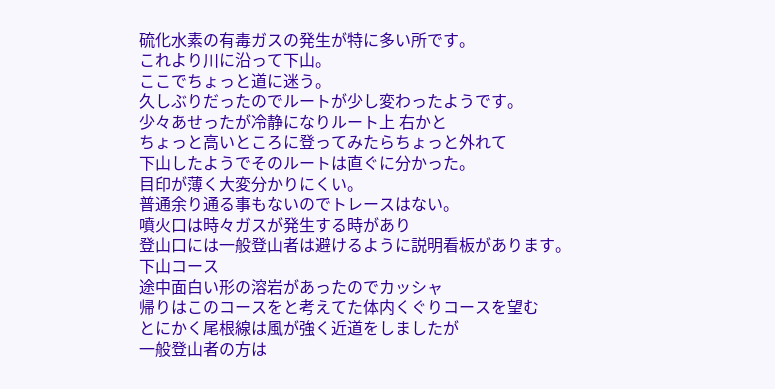硫化水素の有毒ガスの発生が特に多い所です。
これより川に沿って下山。
ここでちょっと道に迷う。
久しぶりだったのでルートが少し変わったようです。
少々あせったが冷静になりルート上 右かと
ちょっと高いところに登ってみたらちょっと外れて
下山したようでそのルートは直ぐに分かった。
目印が薄く大変分かりにくい。
普通余り通る事もないのでトレースはない。
噴火口は時々ガスが発生する時があり
登山口には一般登山者は避けるように説明看板があります。
下山コース
途中面白い形の溶岩があったのでカッシャ
帰りはこのコースをと考えてた体内くぐりコースを望む
とにかく尾根線は風が強く近道をしましたが
一般登山者の方は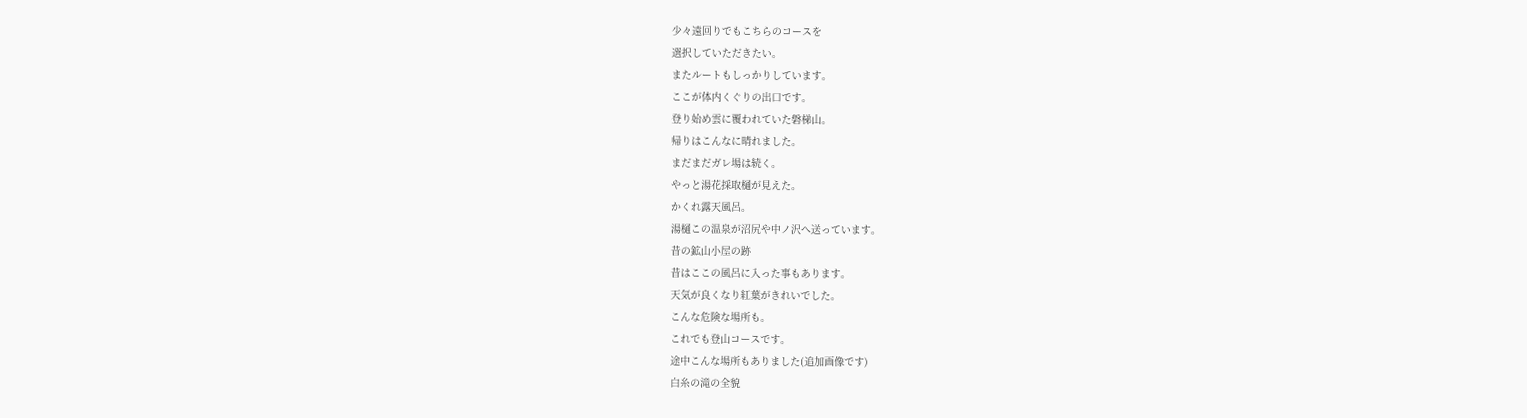少々遠回りでもこちらのコースを
選択していただきたい。
またルートもしっかりしています。
ここが体内くぐりの出口です。
登り始め雲に覆われていた磐梯山。
帰りはこんなに晴れました。
まだまだガレ場は続く。
やっと湯花採取樋が見えた。
かくれ露天風呂。
湯樋この温泉が沼尻や中ノ沢へ送っています。
昔の鉱山小屋の跡
昔はここの風呂に入った事もあります。
天気が良くなり紅葉がきれいでした。
こんな危険な場所も。
これでも登山コースです。
途中こんな場所もありました(追加画像です)
白糸の滝の全貌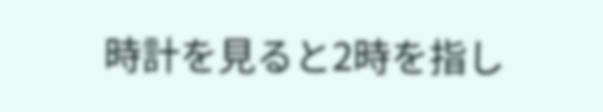時計を見ると2時を指し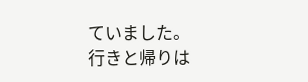ていました。
行きと帰りは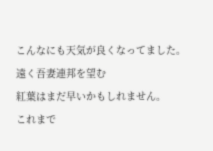こんなにも天気が良くなってました。
遠く吾妻連邦を望む
紅葉はまだ早いかもしれません。
これまで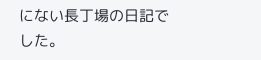にない長丁場の日記でした。